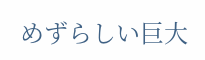めずらしい巨大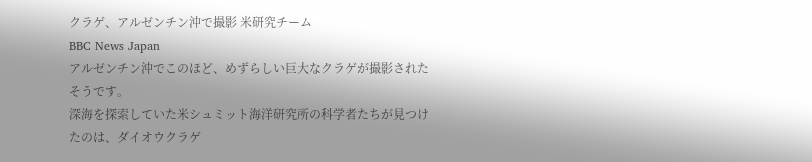クラゲ、アルゼンチン沖で撮影 米研究チーム
BBC News Japan
アルゼンチン沖でこのほど、めずらしい巨大なクラゲが撮影されたそうです。
深海を探索していた米シュミット海洋研究所の科学者たちが見つけたのは、ダイオウクラゲ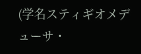(学名スティギオメデューサ・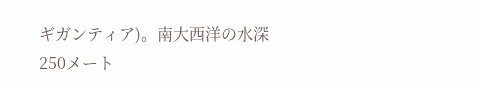ギガンティア)。南大西洋の水深250メート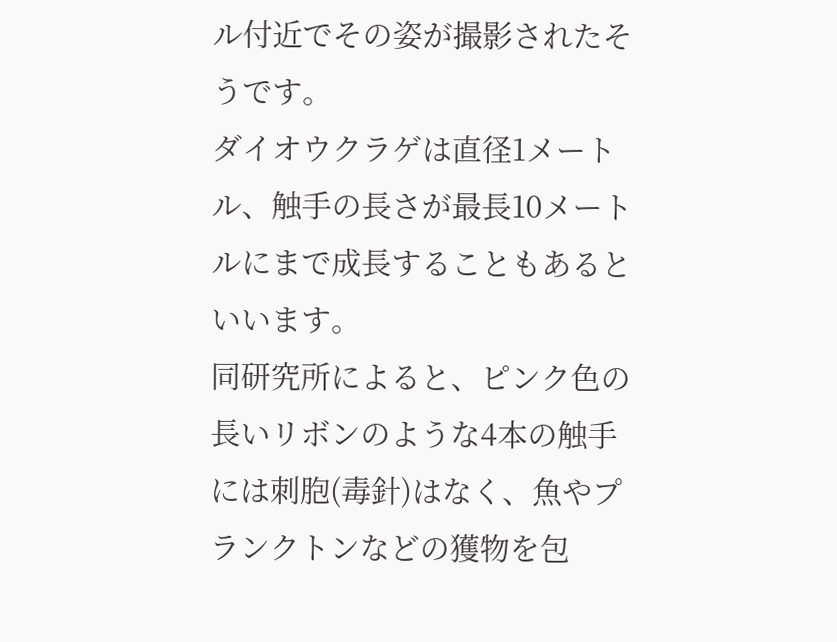ル付近でその姿が撮影されたそうです。
ダイオウクラゲは直径1メートル、触手の長さが最長10メートルにまで成長することもあるといいます。
同研究所によると、ピンク色の長いリボンのような4本の触手には刺胞(毒針)はなく、魚やプランクトンなどの獲物を包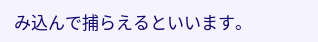み込んで捕らえるといいます。